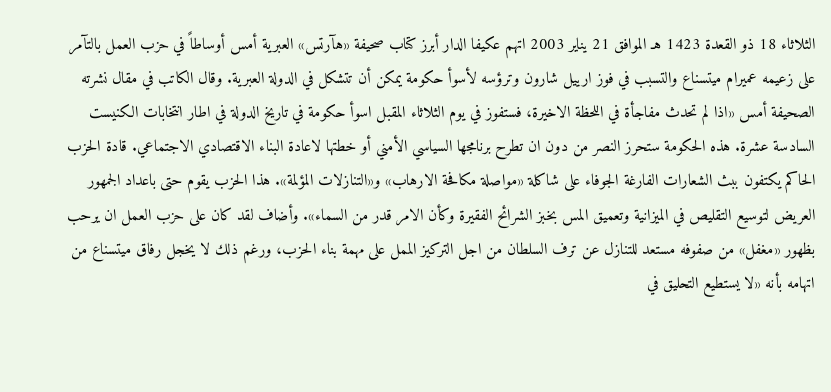الثلاثاء 18 ذو القعدة 1423 هـ الموافق 21 يناير 2003 اتهم عكيفا الدار أبرز كتاب صحيفة «هآرتس» العبرية أمس أوساطاً في حزب العمل بالتآمر على زعيمه عميرام ميتسناع والتسبب في فوز ارييل شارون وترؤسه لأسوأ حكومة يمكن أن تتشكل في الدولة العبرية. وقال الكاتب في مقال نشرته الصحيفة أمس «اذا لم تحدث مفاجأة في اللحظة الاخيرة، فستفوز في يوم الثلاثاء المقبل اسوأ حكومة في تاريخ الدولة في اطار انتخابات الكنيست السادسة عشرة. هذه الحكومة ستحرز النصر من دون ان تطرح برنامجها السياسي الأمني أو خطتها لاعادة البناء الاقتصادي الاجتماعي. قادة الحزب الحاكم يكتفون ببث الشعارات الفارغة الجوفاء على شاكلة «مواصلة مكافحة الارهاب» و«التنازلات المؤلمة». هذا الحزب يقوم حتى باعداد الجمهور العريض لتوسيع التقليص في الميزانية وتعميق المس بخبز الشرائح الفقيرة وكأن الامر قدر من السماء». وأضاف لقد كان على حزب العمل ان يرحب بظهور «مغفل» من صفوفه مستعد للتنازل عن ترف السلطان من اجل التركيز الممل على مهمة بناء الحزب، ورغم ذلك لا يخجل رفاق ميتسناع من اتهامه بأنه «لا يستطيع التحليق في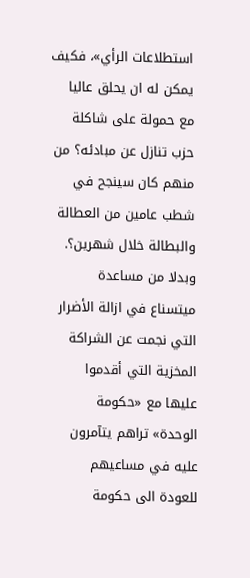استطلاعات الرأي»، فكيف يمكن له ان يحلق عاليا مع حمولة على شاكلة حزب تنازل عن مبادئه؟ من منهم كان سينجح في شطب عامين من العطالة والبطالة خلال شهرين؟. وبدلا من مساعدة ميتسناع في ازالة الأضرار التي نجمت عن الشراكة المخزية التي أقدموا عليها مع «حكومة الوحدة» تراهم يتآمرون عليه في مساعيهم للعودة الى حكومة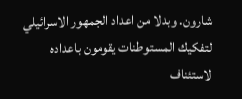شارون. وبدلا من اعداد الجمهور الاسرائيلي لتفكيك المستوطنات يقومون باعداده لاستئناف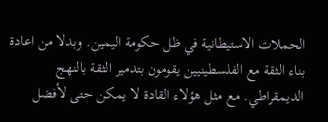الحملات الاستيطانية في ظل حكومة اليمين. وبدلا من اعادة بناء الثقة مع الفلسطينيين يقومون بتدمير الثقة بالنهج الديمقراطي. مع مثل هؤلاء القادة لا يمكن حتى لأفضل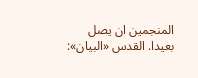المنجمين ان يصل بعيدا. القدس «البيان»: